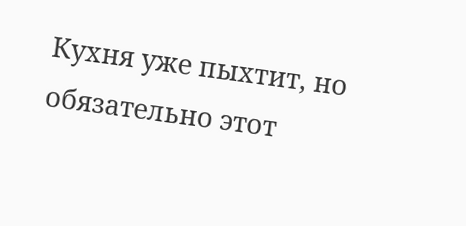Кухня уже пыхтит, но обязательно этот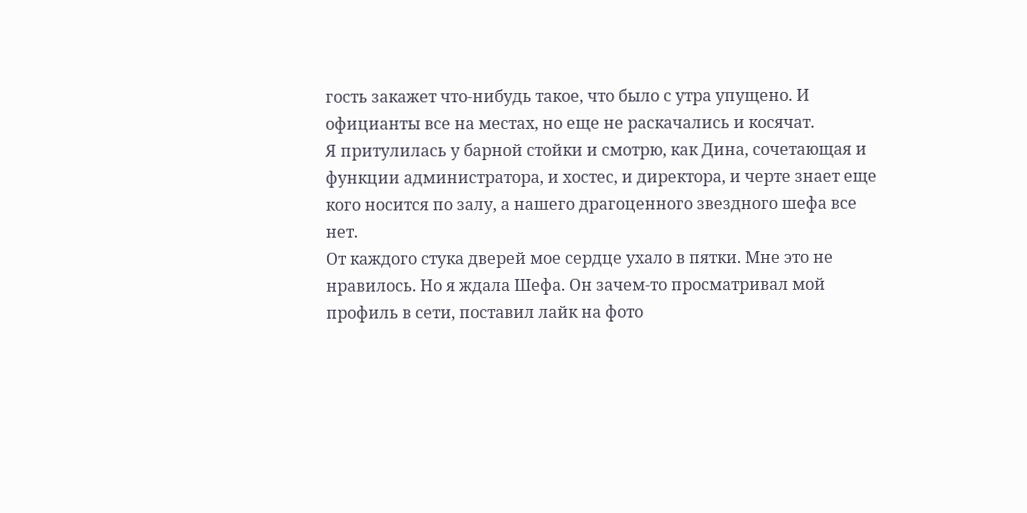гость закажет что-нибудь такое, что было с утра упущено. И официанты все на местах, но еще не раскачались и косячат.
Я притулилась у барной стойки и смотрю, как Дина, сочетающая и функции администратора, и хостес, и директора, и черте знает еще кого носится по залу, а нашего драгоценного звездного шефа все нет.
От каждого стука дверей мое сердце ухало в пятки. Мне это не нравилось. Но я ждала Шефа. Он зачем-то просматривал мой профиль в сети, поставил лайк на фото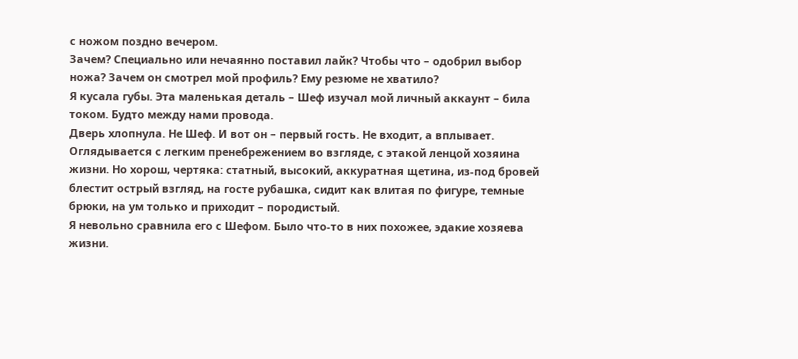с ножом поздно вечером.
Зачем? Специально или нечаянно поставил лайк? Чтобы что – одобрил выбор ножа? Зачем он смотрел мой профиль? Ему резюме не хватило?
Я кусала губы. Эта маленькая деталь – Шеф изучал мой личный аккаунт – била током. Будто между нами провода.
Дверь хлопнула. Не Шеф. И вот он – первый гость. Не входит, а вплывает. Оглядывается с легким пренебрежением во взгляде, с этакой ленцой хозяина жизни. Но хорош, чертяка: статный, высокий, аккуратная щетина, из-под бровей блестит острый взгляд, на госте рубашка, сидит как влитая по фигуре, темные брюки, на ум только и приходит – породистый.
Я невольно сравнила его с Шефом. Было что-то в них похожее, эдакие хозяева жизни.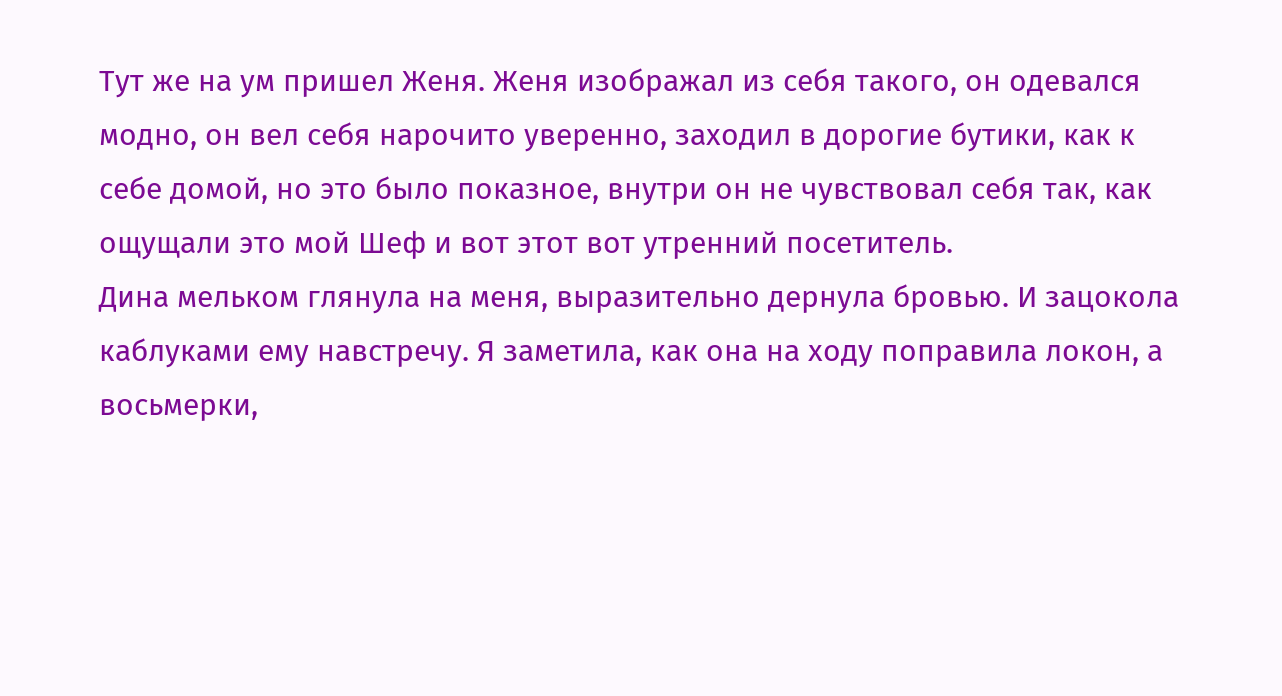Тут же на ум пришел Женя. Женя изображал из себя такого, он одевался модно, он вел себя нарочито уверенно, заходил в дорогие бутики, как к себе домой, но это было показное, внутри он не чувствовал себя так, как ощущали это мой Шеф и вот этот вот утренний посетитель.
Дина мельком глянула на меня, выразительно дернула бровью. И зацокола каблуками ему навстречу. Я заметила, как она на ходу поправила локон, а восьмерки,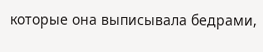которые она выписывала бедрами,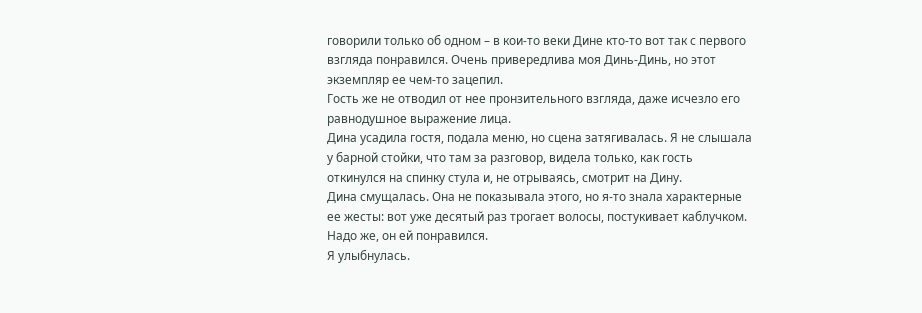говорили только об одном – в кои-то веки Дине кто-то вот так с первого взгляда понравился. Очень привередлива моя Динь-Динь, но этот экземпляр ее чем-то зацепил.
Гость же не отводил от нее пронзительного взгляда, даже исчезло его равнодушное выражение лица.
Дина усадила гостя, подала меню, но сцена затягивалась. Я не слышала у барной стойки, что там за разговор, видела только, как гость откинулся на спинку стула и, не отрываясь, смотрит на Дину.
Дина смущалась. Она не показывала этого, но я-то знала характерные ее жесты: вот уже десятый раз трогает волосы, постукивает каблучком. Надо же, он ей понравился.
Я улыбнулась.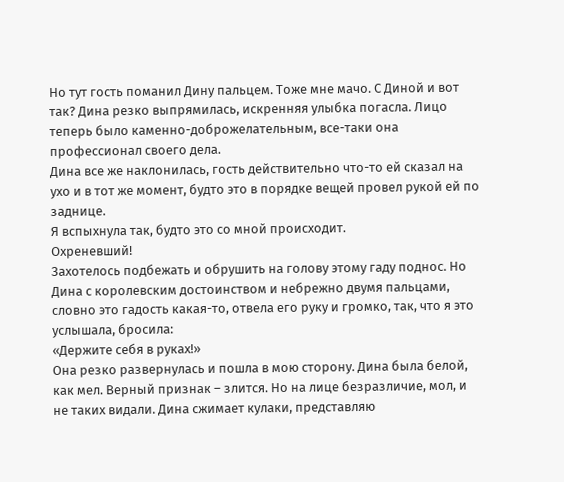Но тут гость поманил Дину пальцем. Тоже мне мачо. С Диной и вот так? Дина резко выпрямилась, искренняя улыбка погасла. Лицо теперь было каменно-доброжелательным, все-таки она профессионал своего дела.
Дина все же наклонилась, гость действительно что-то ей сказал на ухо и в тот же момент, будто это в порядке вещей провел рукой ей по заднице.
Я вспыхнула так, будто это со мной происходит.
Охреневший!
Захотелось подбежать и обрушить на голову этому гаду поднос. Но Дина с королевским достоинством и небрежно двумя пальцами, словно это гадость какая-то, отвела его руку и громко, так, что я это услышала, бросила:
«Держите себя в руках!»
Она резко развернулась и пошла в мою сторону. Дина была белой, как мел. Верный признак – злится. Но на лице безразличие, мол, и не таких видали. Дина сжимает кулаки, представляю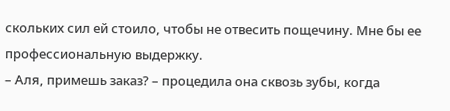скольких сил ей стоило, чтобы не отвесить пощечину. Мне бы ее профессиональную выдержку.
– Аля, примешь заказ? – процедила она сквозь зубы, когда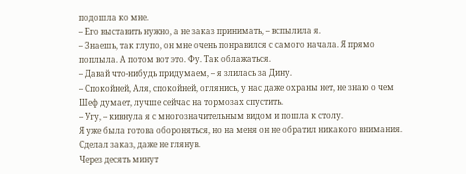подошла ко мне.
– Его выставить нужно, а не заказ принимать, – вспылила я.
– Знаешь, так глупо, он мне очень понравился с самого начала. Я прямо поплыла. А потом вот это. Фу. Так облажаться.
– Давай что-нибудь придумаем, – я злилась за Дину.
– Спокойней, Аля, спокойней, оглянись, у нас даже охраны нет, не знаю о чем Шеф думает, лучше сейчас на тормозах спустить.
– Угу, – кивнула я с многозначительным видом и пошла к столу.
Я уже была готова обороняться, но на меня он не обратил никакого внимания. Сделал заказ, даже не глянув.
Через десять минут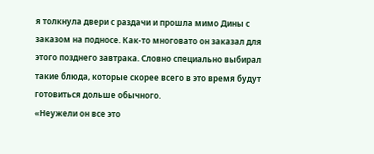я толкнула двери с раздачи и прошла мимо Дины с заказом на подносе. Как-то многовато он заказал для этого позднего завтрака. Словно специально выбирал такие блюда, которые скорее всего в это время будут готовиться дольше обычного.
«Неужели он все это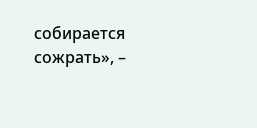собирается сожрать», –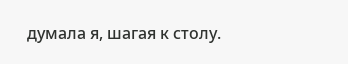думала я, шагая к столу.